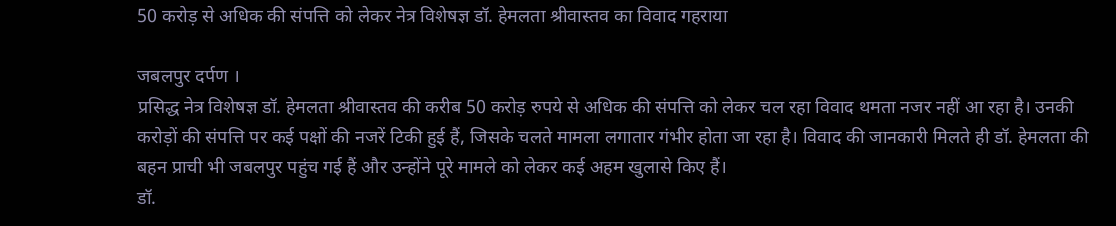50 करोड़ से अधिक की संपत्ति को लेकर नेत्र विशेषज्ञ डॉ. हेमलता श्रीवास्तव का विवाद गहराया

जबलपुर दर्पण ।
प्रसिद्ध नेत्र विशेषज्ञ डॉ. हेमलता श्रीवास्तव की करीब 50 करोड़ रुपये से अधिक की संपत्ति को लेकर चल रहा विवाद थमता नजर नहीं आ रहा है। उनकी करोड़ों की संपत्ति पर कई पक्षों की नजरें टिकी हुई हैं, जिसके चलते मामला लगातार गंभीर होता जा रहा है। विवाद की जानकारी मिलते ही डॉ. हेमलता की बहन प्राची भी जबलपुर पहुंच गई हैं और उन्होंने पूरे मामले को लेकर कई अहम खुलासे किए हैं।
डॉ.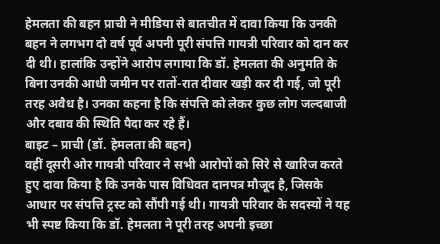हेमलता की बहन प्राची ने मीडिया से बातचीत में दावा किया कि उनकी बहन ने लगभग दो वर्ष पूर्व अपनी पूरी संपत्ति गायत्री परिवार को दान कर दी थी। हालांकि उन्होंने आरोप लगाया कि डॉ. हेमलता की अनुमति के बिना उनकी आधी जमीन पर रातों-रात दीवार खड़ी कर दी गई, जो पूरी तरह अवैध है। उनका कहना है कि संपत्ति को लेकर कुछ लोग जल्दबाजी और दबाव की स्थिति पैदा कर रहे हैं।
बाइट – प्राची (डॉ. हेमलता की बहन)
वहीं दूसरी ओर गायत्री परिवार ने सभी आरोपों को सिरे से खारिज करते हुए दावा किया है कि उनके पास विधिवत दानपत्र मौजूद है, जिसके आधार पर संपत्ति ट्रस्ट को सौंपी गई थी। गायत्री परिवार के सदस्यों ने यह भी स्पष्ट किया कि डॉ. हेमलता ने पूरी तरह अपनी इच्छा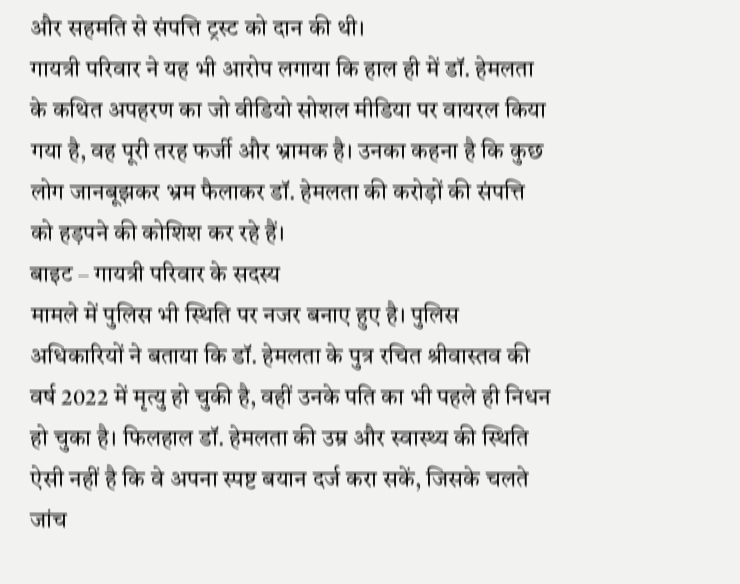और सहमति से संपत्ति ट्रस्ट को दान की थी।
गायत्री परिवार ने यह भी आरोप लगाया कि हाल ही में डॉ. हेमलता के कथित अपहरण का जो वीडियो सोशल मीडिया पर वायरल किया गया है, वह पूरी तरह फर्जी और भ्रामक है। उनका कहना है कि कुछ लोग जानबूझकर भ्रम फैलाकर डॉ. हेमलता की करोड़ों की संपत्ति को हड़पने की कोशिश कर रहे हैं।
बाइट – गायत्री परिवार के सदस्य
मामले में पुलिस भी स्थिति पर नजर बनाए हुए है। पुलिस अधिकारियों ने बताया कि डॉ. हेमलता के पुत्र रचित श्रीवास्तव की वर्ष 2022 में मृत्यु हो चुकी है, वहीं उनके पति का भी पहले ही निधन हो चुका है। फिलहाल डॉ. हेमलता की उम्र और स्वास्थ्य की स्थिति ऐसी नहीं है कि वे अपना स्पष्ट बयान दर्ज करा सकें, जिसके चलते जांच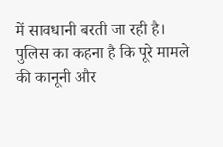में सावधानी बरती जा रही है।
पुलिस का कहना है कि पूरे मामले की कानूनी और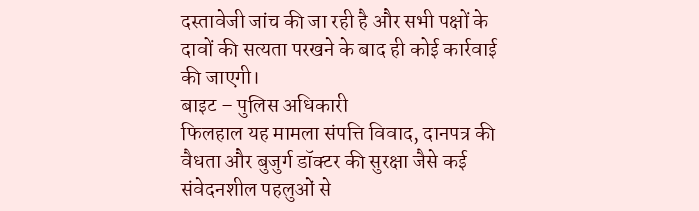दस्तावेजी जांच की जा रही है और सभी पक्षों के दावों की सत्यता परखने के बाद ही कोई कार्रवाई की जाएगी।
बाइट – पुलिस अधिकारी
फिलहाल यह मामला संपत्ति विवाद, दानपत्र की वैधता और बुजुर्ग डॉक्टर की सुरक्षा जैसे कई संवेदनशील पहलुओं से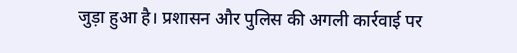जुड़ा हुआ है। प्रशासन और पुलिस की अगली कार्रवाई पर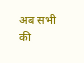अब सभी की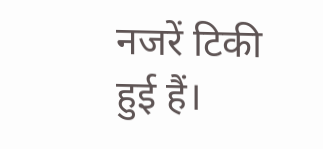नजरें टिकी हुई हैं।